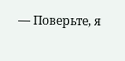— Поверьте, я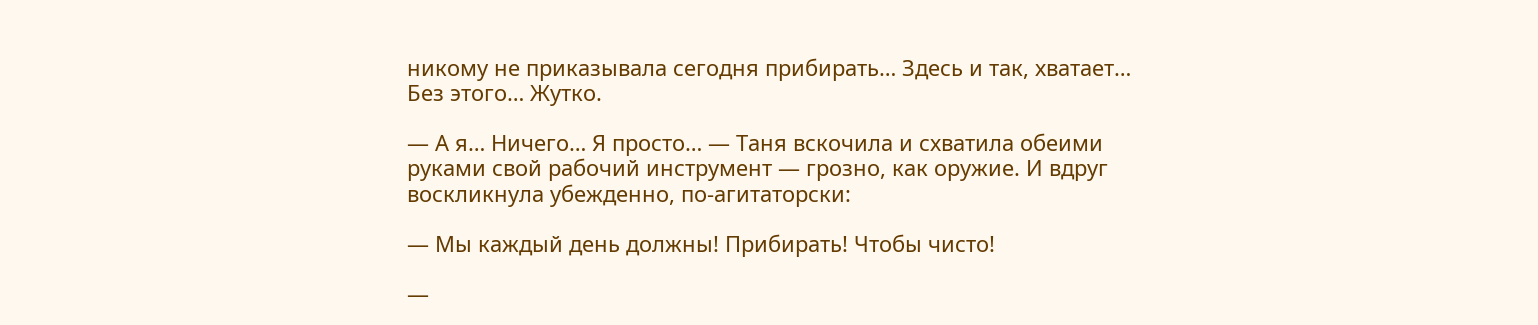никому не приказывала сегодня прибирать… Здесь и так, хватает… Без этого… Жутко.

— А я… Ничего… Я просто… — Таня вскочила и схватила обеими руками свой рабочий инструмент — грозно, как оружие. И вдруг воскликнула убежденно, по-агитаторски:

— Мы каждый день должны! Прибирать! Чтобы чисто!

—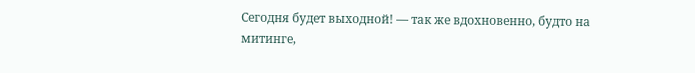Сегодня будет выходной! — так же вдохновенно, будто на митинге,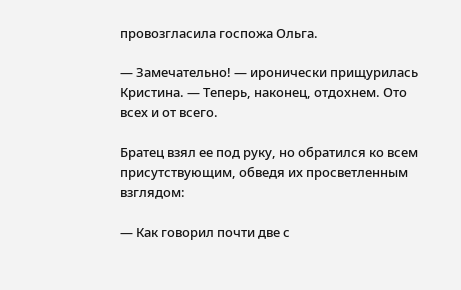провозгласила госпожа Ольга.

— Замечательно! — иронически прищурилась Кристина. — Теперь, наконец, отдохнем. Ото всех и от всего.

Братец взял ее под руку, но обратился ко всем присутствующим, обведя их просветленным взглядом:

— Как говорил почти две с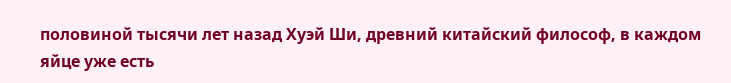половиной тысячи лет назад Хуэй Ши, древний китайский философ, в каждом яйце уже есть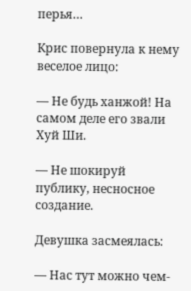перья…

Крис повернула к нему веселое лицо:

— Не будь ханжой! На самом деле его звали Хуй Ши.

— Не шокируй публику, несносное создание.

Девушка засмеялась:

— Нас тут можно чем-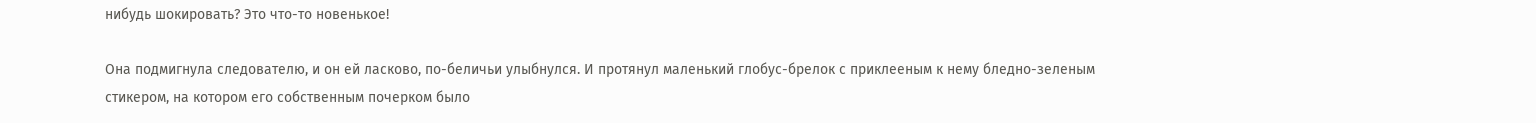нибудь шокировать? Это что-то новенькое!

Она подмигнула следователю, и он ей ласково, по-беличьи улыбнулся. И протянул маленький глобус-брелок с приклееным к нему бледно-зеленым стикером, на котором его собственным почерком было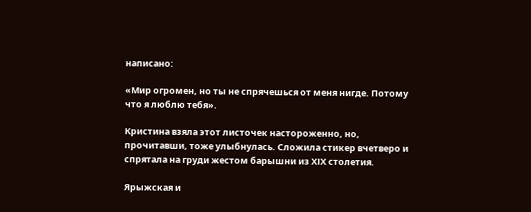написано:

«Мир огромен, но ты не спрячешься от меня нигде. Потому что я люблю тебя».

Кристина взяла этот листочек настороженно, но, прочитавши, тоже улыбнулась. Сложила стикер вчетверо и спрятала на груди жестом барышни из ХІХ столетия.

Ярыжская и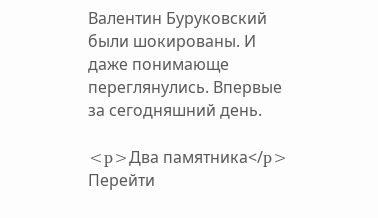Валентин Буруковский были шокированы. И даже понимающе переглянулись. Впервые за сегодняшний день.

<p>Два памятника</p>
Перейти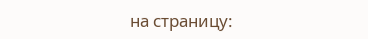на страницу: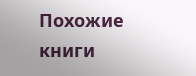Похожие книги